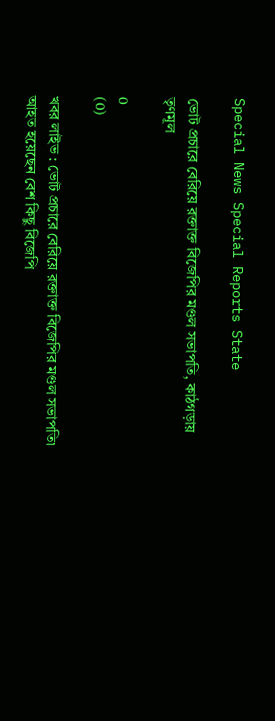Special News Special Reports State

ভোট প্রচারে বেরিয়ে রক্তাক্ত বিজেপির মণ্ডল সভাপতি, কাঠগড়ায় তৃণমূল

0
(0)

খবর লাইভ : ভোট প্রচারে বেরিয়ে রক্তাক্ত বিজেপির মণ্ডল সভাপতি৷ আহত হয়েছেন বেশ কিছু বিজেপি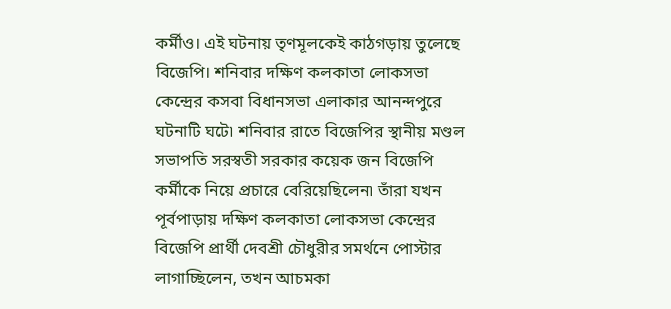কর্মীও। এই ঘটনায় তৃণমূলকেই কাঠগড়ায় তুলেছে বিজেপি। শনিবার দক্ষিণ কলকাতা লোকসভা কেন্দ্রের কসবা বিধানসভা এলাকার আনন্দপুরে ঘটনাটি ঘটে৷ শনিবার রাতে বিজেপির স্থানীয় মণ্ডল সভাপতি সরস্বতী সরকার কয়েক জন বিজেপি কর্মীকে নিয়ে প্রচারে বেরিয়েছিলেন৷ তাঁরা যখন পূর্বপাড়ায় দক্ষিণ কলকাতা লোকসভা কেন্দ্রের বিজেপি প্রার্থী দেবশ্রী চৌধুরীর সমর্থনে পোস্টার লাগাচ্ছিলেন, তখন আচমকা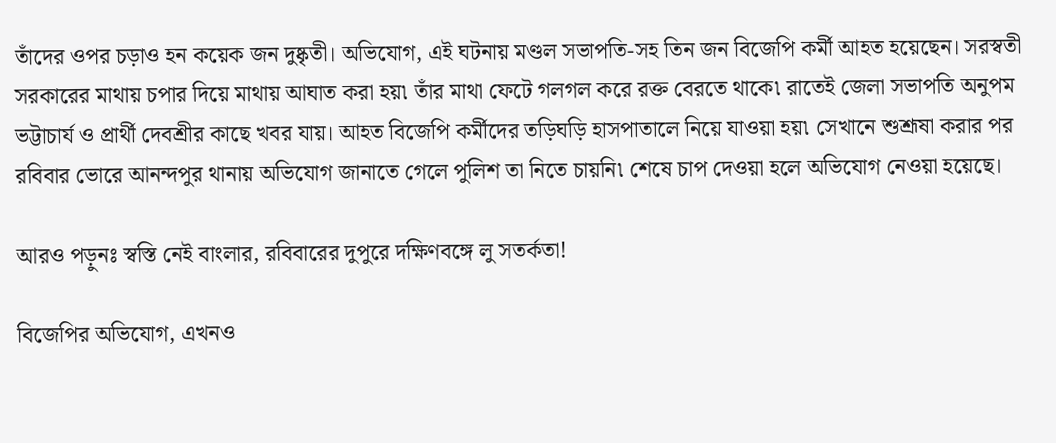তাঁদের ওপর চড়াও হন কয়েক জন দুষ্কৃতী। অভিযোগ, এই ঘটনায় মণ্ডল সভাপতি-সহ তিন জন বিজেপি কর্মী আহত হয়েছেন। সরস্বতী সরকারের মাথায় চপার দিয়ে মাথায় আঘাত করা হয়৷ তাঁর মাথা ফেটে গলগল করে রক্ত বেরতে থাকে৷ রাতেই জেলা সভাপতি অনুপম ভট্টাচার্য ও প্রার্থী দেবশ্রীর কাছে খবর যায়। আহত বিজেপি কর্মীদের তড়িঘড়ি হাসপাতালে নিয়ে যাওয়া হয়৷ সেখানে শুশ্রূষা করার পর রবিবার ভোরে আনন্দপুর থানায় অভিযোগ জানাতে গেলে পুলিশ তা নিতে চায়নি৷ শেষে চাপ দেওয়া হলে অভিযোগ নেওয়া হয়েছে।

আরও পড়ুনঃ স্বস্তি নেই বাংলার, রবিবারের দুপুরে দক্ষিণবঙ্গে লু সতর্কতা!

বিজেপির অভিযোগ, এখনও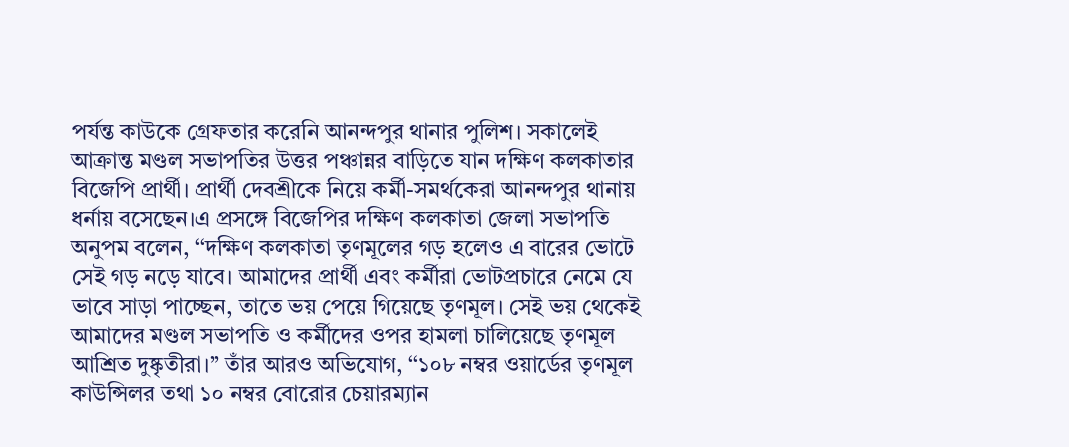পর্যন্ত কাউকে গ্রেফতার করেনি আনন্দপুর থানার পুলিশ। সকালেই আক্রান্ত মণ্ডল সভাপতির উত্তর পঞ্চান্নর বাড়িতে যান দক্ষিণ কলকাতার বিজেপি প্রার্থী। প্রার্থী দেবশ্রীকে নিয়ে কর্মী-সমর্থকেরা আনন্দপুর থানায় ধর্নায় বসেছেন।এ প্রসঙ্গে বিজেপির দক্ষিণ কলকাতা জেলা সভাপতি অনুপম বলেন, ‘‘দক্ষিণ কলকাতা তৃণমূলের গড় হলেও এ বারের ভোটে সেই গড় নড়ে যাবে। আমাদের প্রার্থী এবং কর্মীরা ভোটপ্রচারে নেমে যে ভাবে সাড়া পাচ্ছেন, তাতে ভয় পেয়ে গিয়েছে তৃণমূল। সেই ভয় থেকেই আমাদের মণ্ডল সভাপতি ও কর্মীদের ওপর হামলা চালিয়েছে তৃণমূল আশ্রিত দুষ্কৃতীরা।’’ তাঁর আরও অভিযোগ, ‘‘১০৮ নম্বর ওয়ার্ডের তৃণমূল কাউন্সিলর তথা ১০ নম্বর বোরোর চেয়ারম্যান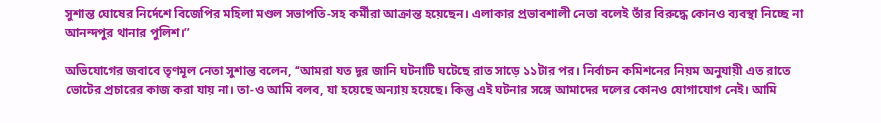সুশান্ত ঘোষের নির্দেশে বিজেপির মহিলা মণ্ডল সভাপতি-সহ কর্মীরা আক্রান্ত হয়েছেন। এলাকার প্রভাবশালী নেতা বলেই তাঁর বিরুদ্ধে কোনও ব্যবস্থা নিচ্ছে না আনন্দপুর থানার পুলিশ।’’

অভিযোগের জবাবে তৃণমূল নেতা সুশান্ত বলেন, ‘‘আমরা যত দূর জানি ঘটনাটি ঘটেছে রাত সাড়ে ১১টার পর। নির্বাচন কমিশনের নিয়ম অনুযায়ী এত রাতে ভোটের প্রচারের কাজ করা যায় না। তা-ও আমি বলব, যা হয়েছে অন্যায় হয়েছে। কিন্তু এই ঘটনার সঙ্গে আমাদের দলের কোনও যোগাযোগ নেই। আমি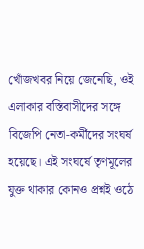খোঁজখবর নিয়ে জেনেছি, ওই এলাকার বস্তিবাসীদের সঙ্গে বিজেপি নেতা-কর্মীদের সংঘর্ষ হয়েছে। এই সংঘর্ষে তৃণমূলের যুক্ত থাকার কোনও প্রশ্নই ওঠে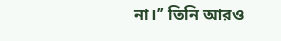না।’’ তিনি আরও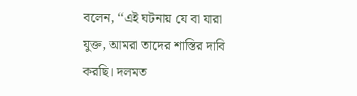বলেন, ‘‘এই ঘটনায় যে বা যারা যুক্ত, আমরা তাদের শাস্তির দাবি করছি। দলমত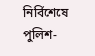নির্বিশেষে পুলিশ-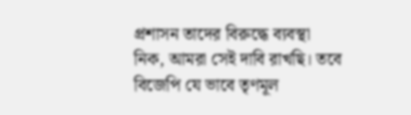প্রশাসন তাদের বিরুদ্ধে ব্যবস্থা নিক, আমরা সেই দাবি রাখছি। তবে বিজেপি যে ভাবে তৃণমূল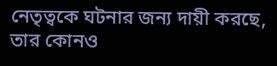নেতৃত্বকে ঘটনার জন্য দায়ী করছে, তার কোনও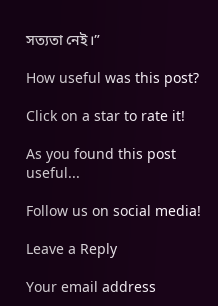সত্যতা নেই।”

How useful was this post?

Click on a star to rate it!

As you found this post useful...

Follow us on social media!

Leave a Reply

Your email address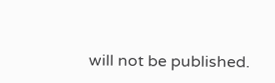will not be published.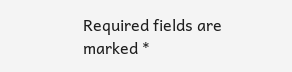Required fields are marked *